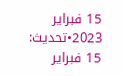15 فبراير 2023•تحديث: 15 فبراير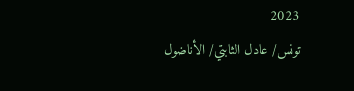2023
تونس/ عادل الثابتي/ الأناضول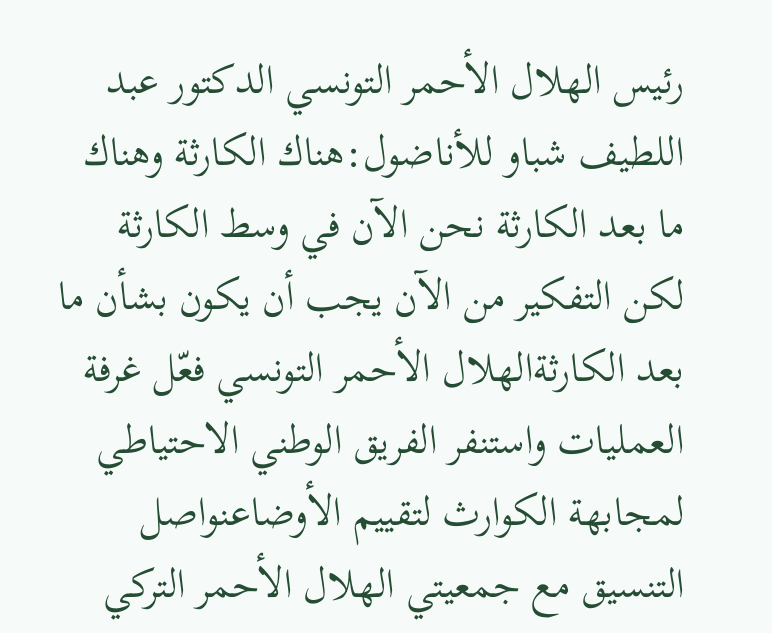رئيس الهلال الأحمر التونسي الدكتور عبد اللطيف شباو للأناضول:هناك الكارثة وهناك ما بعد الكارثة نحن الآن في وسط الكارثة لكن التفكير من الآن يجب أن يكون بشأن ما بعد الكارثةالهلال الأحمر التونسي فعّل غرفة العمليات واستنفر الفريق الوطني الاحتياطي لمجابهة الكوارث لتقييم الأوضاعنواصل التنسيق مع جمعيتي الهلال الأحمر التركي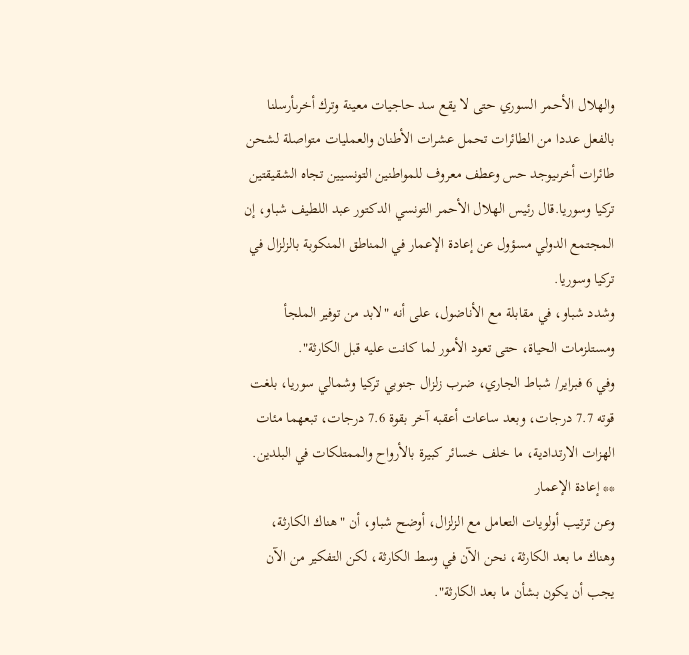والهلال الأحمر السوري حتى لا يقع سد حاجيات معينة وترك أخرىأرسلنا بالفعل عددا من الطائرات تحمل عشرات الأطنان والعمليات متواصلة لشحن طائرات أخرىيوجد حس وعطف معروف للمواطنين التونسيين تجاه الشقيقتين تركيا وسوريا.قال رئيس الهلال الأحمر التونسي الدكتور عبد اللطيف شباو، إن المجتمع الدولي مسؤول عن إعادة الإعمار في المناطق المنكوبة بالزلزال في تركيا وسوريا.
وشدد شباو، في مقابلة مع الأناضول، على أنه "لابد من توفير الملجأ ومستلزمات الحياة، حتى تعود الأمور لما كانت عليه قبل الكارثة".
وفي 6 فبراير/ شباط الجاري، ضرب زلزال جنوبي تركيا وشمالي سوريا، بلغت قوته 7.7 درجات، وبعد ساعات أعقبه آخر بقوة 7.6 درجات، تبعهما مئات الهزات الارتدادية، ما خلف خسائر كبيرة بالأرواح والممتلكات في البلدين.
** إعادة الإعمار
وعن ترتيب أولويات التعامل مع الزلزال، أوضح شباو، أن "هناك الكارثة، وهناك ما بعد الكارثة، نحن الآن في وسط الكارثة، لكن التفكير من الآن يجب أن يكون بشأن ما بعد الكارثة".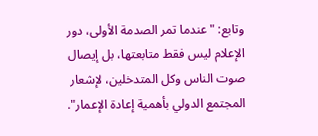وتابع: "عندما تمر الصدمة الأولى، دور الإعلام ليس فقط متابعتها، بل إيصال صوت الناس وكل المتدخلين، لإشعار المجتمع الدولي بأهمية إعادة الإعمار".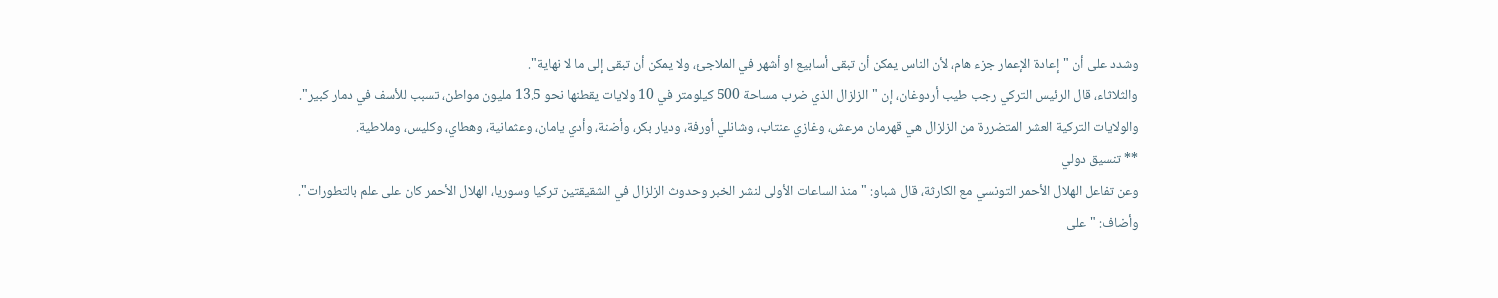وشدد على أن "إعادة الإعمار جزء هام، لأن الناس يمكن أن تبقى أسابيع او أشهر في الملاجئ، ولا يمكن أن تبقى إلى ما لا نهاية".
والثلاثاء، قال الرئيس التركي رجب طيب أردوغان، إن "الزلزال الذي ضرب مساحة 500 كيلومتر في 10 ولايات يقطنها نحو 13.5 مليون مواطن، تسبب للأسف في دمار كبير".
والولايات التركية العشر المتضررة من الزلزال هي قهرمان مرعش، وغازي عنتاب، وشانلي أورفة، وديار بكر، وأضنة، وأدي يامان، وعثمانية، وهطاي، وكليس، وملاطية.
** تنسيق دولي
وعن تفاعل الهلال الأحمر التونسي مع الكارثة، قال شباو: "منذ الساعات الأولى لنشر الخبر وحدوث الزلزال في الشقيقتين تركيا وسوريا، الهلال الأحمر كان على علم بالتطورات".
وأضاف: "على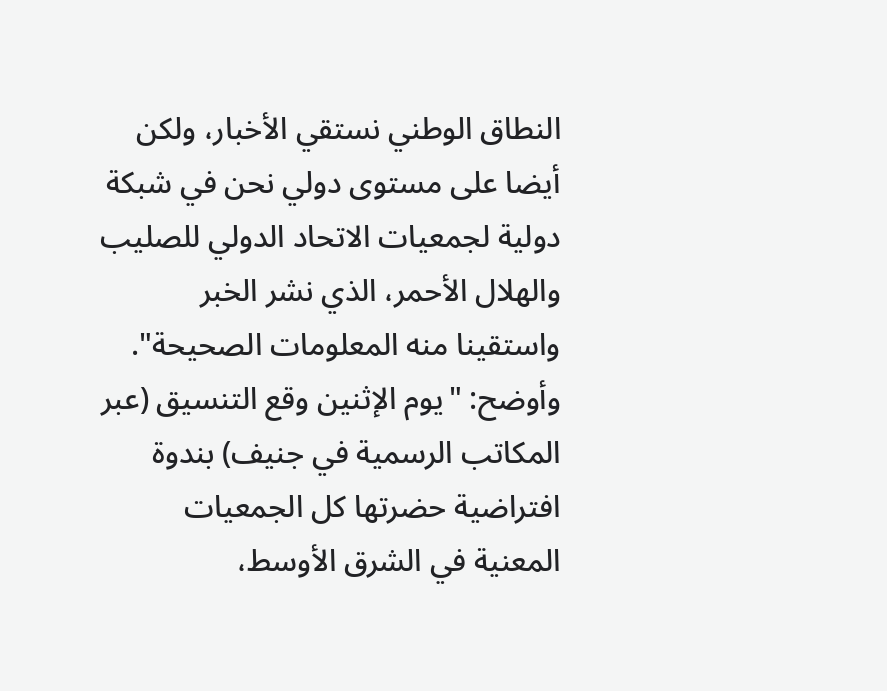النطاق الوطني نستقي الأخبار، ولكن أيضا على مستوى دولي نحن في شبكة دولية لجمعيات الاتحاد الدولي للصليب والهلال الأحمر، الذي نشر الخبر واستقينا منه المعلومات الصحيحة".
وأوضح: "يوم الإثنين وقع التنسيق (عبر المكاتب الرسمية في جنيف) بندوة افتراضية حضرتها كل الجمعيات المعنية في الشرق الأوسط،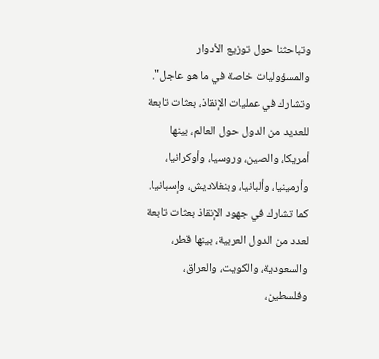وتباحثنا حول توزيع الأدوار والمسؤوليات خاصة في ما هو عاجل".
وتشارك في عمليات الإنقاذ، بعثات تابعة للعديد من الدول حول العالم، بينها أمريكا، والصين، وروسيا، وأوكرانيا، وأرمينيا، وألبانيا، وبنغلاديش، وإسبانيا.
كما تشارك في جهود الإنقاذ بعثات تابعة لعدد من الدول العربية، بينها قطر، والسعودية، والكويت، والعراق، وفلسطين،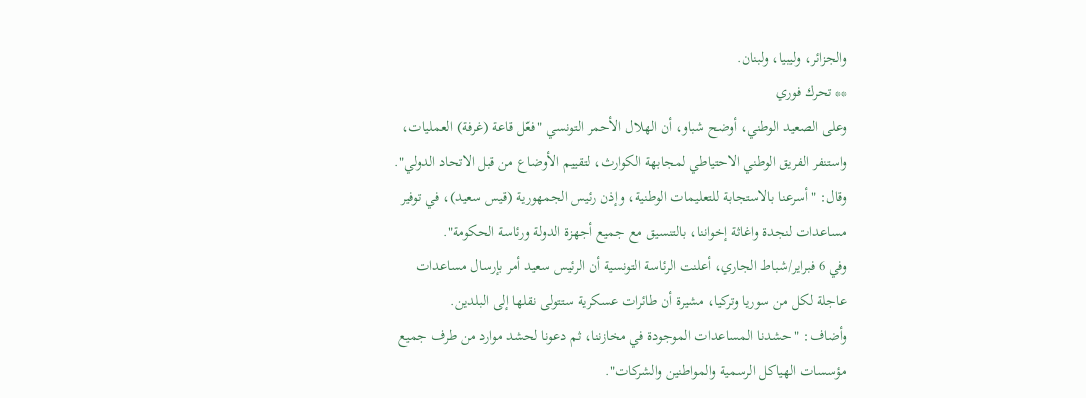والجزائر، وليبيا، ولبنان.
** تحرك فوري
وعلى الصعيد الوطني، أوضح شباو، أن الهلال الأحمر التونسي "فعّل قاعة (غرفة) العمليات، واستنفر الفريق الوطني الاحتياطي لمجابهة الكوارث، لتقييم الأوضاع من قبل الاتحاد الدولي".
وقال: "أسرعنا بالاستجابة للتعليمات الوطنية، وإذن رئيس الجمهورية (قيس سعيد)، في توفير مساعدات لنجدة واغاثة إخواننا، بالتنسيق مع جميع أجهزة الدولة ورئاسة الحكومة".
وفي 6 فبراير/شباط الجاري، أعلنت الرئاسة التونسية أن الرئيس سعيد أمر بإرسال مساعدات عاجلة لكل من سوريا وتركيا، مشيرة أن طائرات عسكرية ستتولى نقلها إلى البلدين.
وأضاف: "حشدنا المساعدات الموجودة في مخازننا، ثم دعونا لحشد موارد من طرف جميع مؤسسات الهياكل الرسمية والمواطنين والشركات".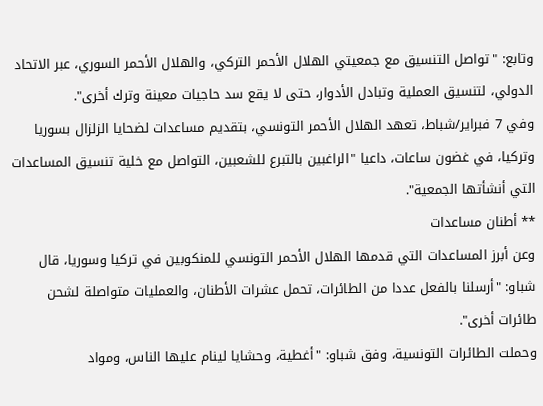وتابع: "تواصل التنسيق مع جمعيتي الهلال الأحمر التركي، والهلال الأحمر السوري، عبر الاتحاد الدولي، لتنسيق العملية وتبادل الأدوار، حتى لا يقع سد حاجيات معينة وترك أخرى".
وفي 7 فبراير/شباط، تعهد الهلال الأحمر التونسي، بتقديم مساعدات لضحايا الزلزال بسوريا وتركيا، في غضون ساعات، داعيا "الراغبين بالتبرع للشعبين، التواصل مع خلية تنسيق المساعدات التي أنشأتها الجمعية".
** أطنان مساعدات
وعن أبرز المساعدات التي قدمها الهلال الأحمر التونسي للمنكوبين في تركيا وسوريا، قال شباو: "أرسلنا بالفعل عددا من الطائرات، تحمل عشرات الأطنان، والعمليات متواصلة لشحن طائرات أخرى".
وحملت الطائرات التونسية، وفق شباو: "أغطية، وحشايا لينام عليها الناس، ومواد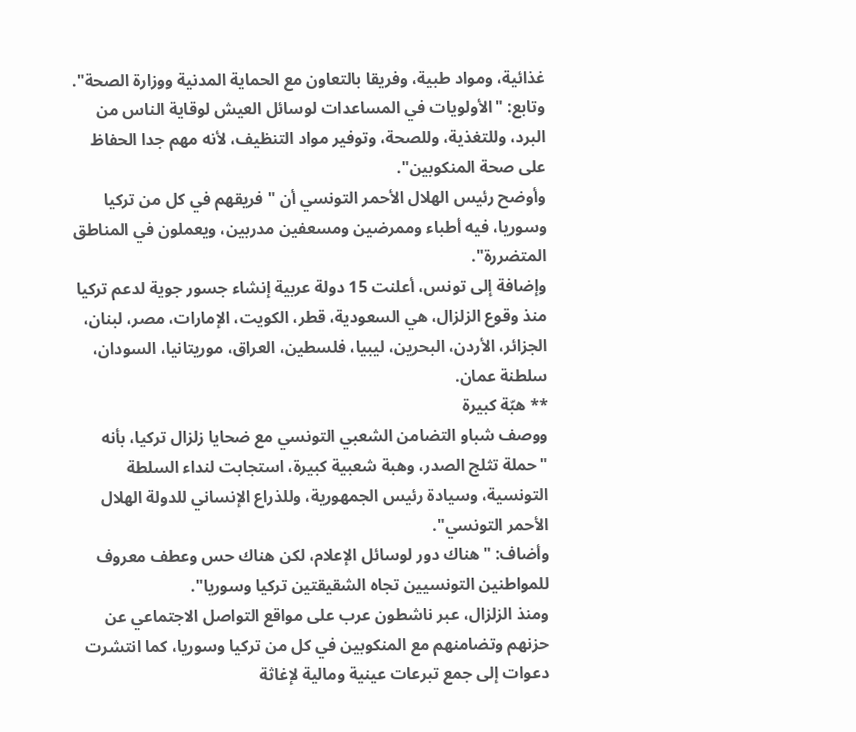غذائية، ومواد طبية، وفريقا بالتعاون مع الحماية المدنية ووزارة الصحة".
وتابع: "الأولويات في المساعدات لوسائل العيش لوقاية الناس من البرد، وللتغذية، وللصحة، وتوفير مواد التنظيف، لأنه مهم جدا الحفاظ على صحة المنكوبين".
وأوضح رئيس الهلال الأحمر التونسي أن "فريقهم في كل من تركيا وسوريا، فيه أطباء وممرضين ومسعفين مدربين، ويعملون في المناطق المتضررة".
وإضافة إلى تونس، أعلنت 15 دولة عربية إنشاء جسور جوية لدعم تركيا منذ وقوع الزلزال، هي السعودية، قطر، الكويت، الإمارات، مصر، لبنان، الجزائر، الأردن، البحرين، ليبيا، فلسطين، العراق، موريتانيا، السودان، سلطنة عمان.
** هبّة كبيرة
ووصف شباو التضامن الشعبي التونسي مع ضحايا زلزال تركيا، بأنه "حملة تثلج الصدر، وهبة شعبية كبيرة، استجابت لنداء السلطة التونسية، وسيادة رئيس الجمهورية، وللذراع الإنساني للدولة الهلال الأحمر التونسي".
وأضاف: "هناك دور لوسائل الإعلام، لكن هناك حس وعطف معروف للمواطنين التونسيين تجاه الشقيقتين تركيا وسوريا".
ومنذ الزلزال، عبر ناشطون عرب على مواقع التواصل الاجتماعي عن حزنهم وتضامنهم مع المنكوبين في كل من تركيا وسوريا، كما انتشرت دعوات إلى جمع تبرعات عينية ومالية لإغاثة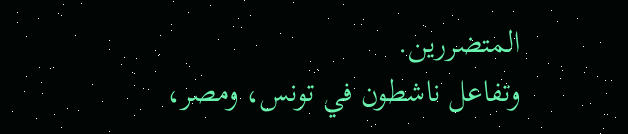المتضررين.
وتفاعل ناشطون في تونس، ومصر،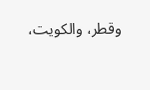وقطر، والكويت،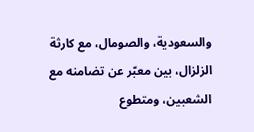والسعودية، والصومال، مع كارثة الزلزال، بين معبّر عن تضامنه مع الشعبين، ومتطوع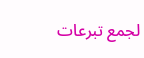لجمع تبرعات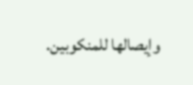وإيصالها للمنكوبين.